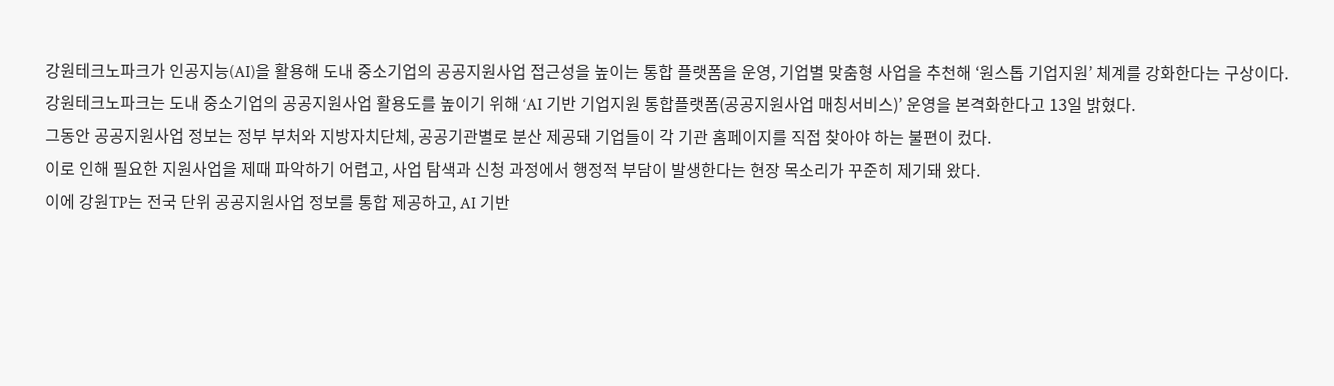강원테크노파크가 인공지능(AI)을 활용해 도내 중소기업의 공공지원사업 접근성을 높이는 통합 플랫폼을 운영, 기업별 맞춤형 사업을 추천해 ‘원스톱 기업지원’ 체계를 강화한다는 구상이다.
강원테크노파크는 도내 중소기업의 공공지원사업 활용도를 높이기 위해 ‘AI 기반 기업지원 통합플랫폼(공공지원사업 매칭서비스)’ 운영을 본격화한다고 13일 밝혔다.
그동안 공공지원사업 정보는 정부 부처와 지방자치단체, 공공기관별로 분산 제공돼 기업들이 각 기관 홈페이지를 직접 찾아야 하는 불편이 컸다.
이로 인해 필요한 지원사업을 제때 파악하기 어렵고, 사업 탐색과 신청 과정에서 행정적 부담이 발생한다는 현장 목소리가 꾸준히 제기돼 왔다.
이에 강원TP는 전국 단위 공공지원사업 정보를 통합 제공하고, AI 기반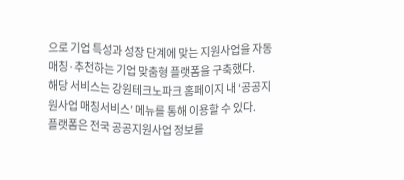으로 기업 특성과 성장 단계에 맞는 지원사업을 자동 매칭·추천하는 기업 맞춤형 플랫폼을 구축했다.
해당 서비스는 강원테크노파크 홈페이지 내 ‘공공지원사업 매칭서비스’ 메뉴를 통해 이용할 수 있다.
플랫폼은 전국 공공지원사업 정보를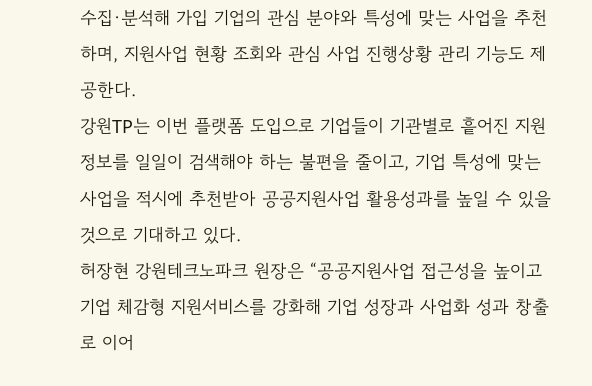수집·분석해 가입 기업의 관심 분야와 특성에 맞는 사업을 추천하며, 지원사업 현황 조회와 관심 사업 진행상황 관리 기능도 제공한다.
강원TP는 이번 플랫폼 도입으로 기업들이 기관별로 흩어진 지원 정보를 일일이 검색해야 하는 불편을 줄이고, 기업 특성에 맞는 사업을 적시에 추천받아 공공지원사업 활용성과를 높일 수 있을 것으로 기대하고 있다.
허장현 강원테크노파크 원장은 “공공지원사업 접근성을 높이고 기업 체감형 지원서비스를 강화해 기업 성장과 사업화 성과 창출로 이어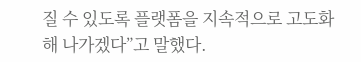질 수 있도록 플랫폼을 지속적으로 고도화해 나가겠다”고 말했다.